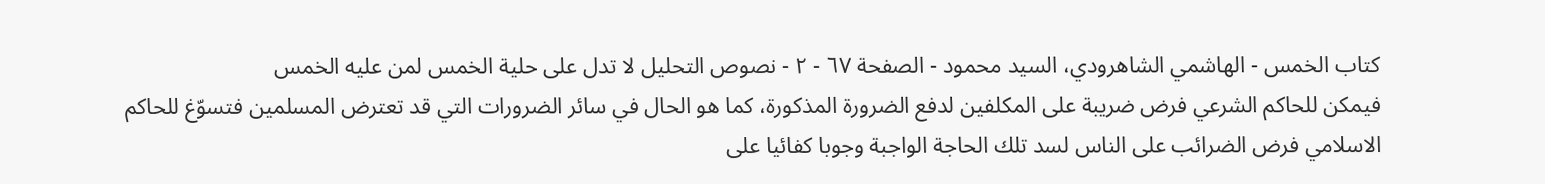كتاب الخمس - الهاشمي الشاهرودي، السيد محمود - الصفحة ٦٧ - ٢ - نصوص التحليل لا تدل على حلية الخمس لمن عليه الخمس
فيمكن للحاكم الشرعي فرض ضريبة على المكلفين لدفع الضرورة المذكورة، كما هو الحال في سائر الضرورات التي قد تعترض المسلمين فتسوّغ للحاكم الاسلامي فرض الضرائب على الناس لسد تلك الحاجة الواجبة وجوبا كفائيا على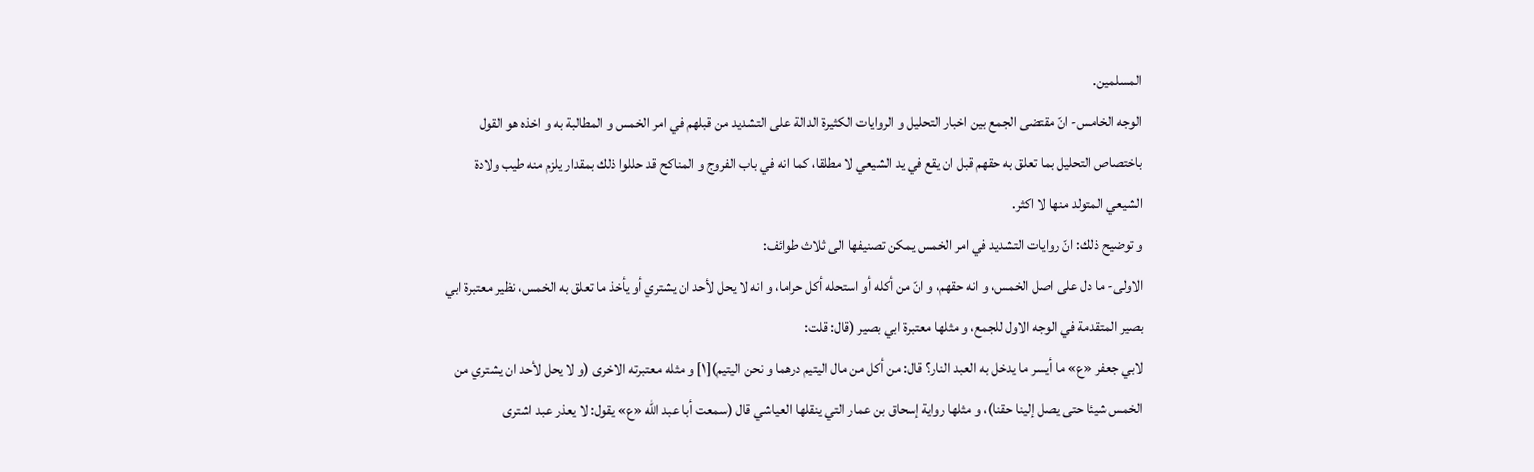المسلمين.
الوجه الخامس- انّ مقتضى الجمع بين اخبار التحليل و الروايات الكثيرة الدالة على التشديد من قبلهم في امر الخمس و المطالبة به و اخذه هو القول باختصاص التحليل بما تعلق به حقهم قبل ان يقع في يد الشيعي لا مطلقا، كما انه في باب الفروج و المناكح قد حللوا ذلك بمقدار يلزم منه طيب ولادة الشيعي المتولد منها لا اكثر.
و توضيح ذلك: انّ روايات التشديد في امر الخمس يمكن تصنيفها الى ثلاث طوائف:
الاولى- ما دل على اصل الخمس، و انه حقهم، و انّ من أكله أو استحله أكل حراما، و انه لا يحل لأحد ان يشتري أو يأخذ ما تعلق به الخمس، نظير معتبرة ابي بصير المتقدمة في الوجه الاول للجمع، و مثلها معتبرة ابي بصير (قال: قلت:
لابي جعفر «ع» ما أيسر ما يدخل به العبد النار؟ قال: من أكل من مال اليتيم درهما و نحن اليتيم)[١] و مثله معتبرته الاخرى (و لا يحل لأحد ان يشتري من الخمس شيئا حتى يصل إلينا حقنا)، و مثلها رواية إسحاق بن عمار التي ينقلها العياشي قال (سمعت أبا عبد اللّه «ع» يقول: لا يعذر عبد اشترى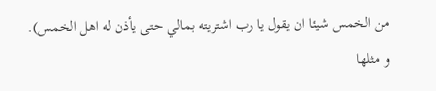من الخمس شيئا ان يقول يا رب اشتريته بمالي حتى يأذن له اهل الخمس).
و مثلها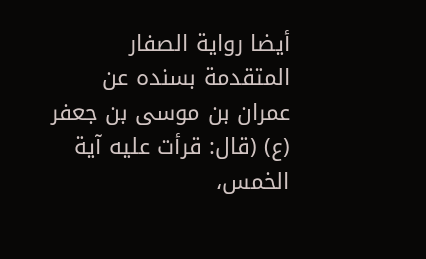أيضا رواية الصفار المتقدمة بسنده عن عمران بن موسى بن جعفر (ع) (قال: قرأت عليه آية الخمس،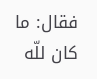فقال: ما كان للّه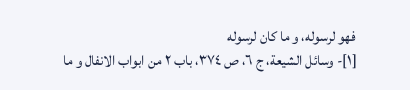فهو لرسوله، و ما كان لرسوله
[١]- وسائل الشيعة، ج ٦، ص ٣٧٤، باب ٢ من ابواب الانفال و ما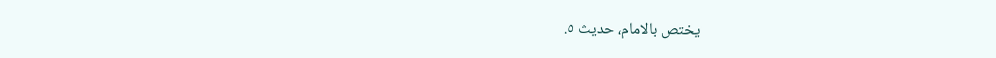يختص بالامام، حديث ٥.